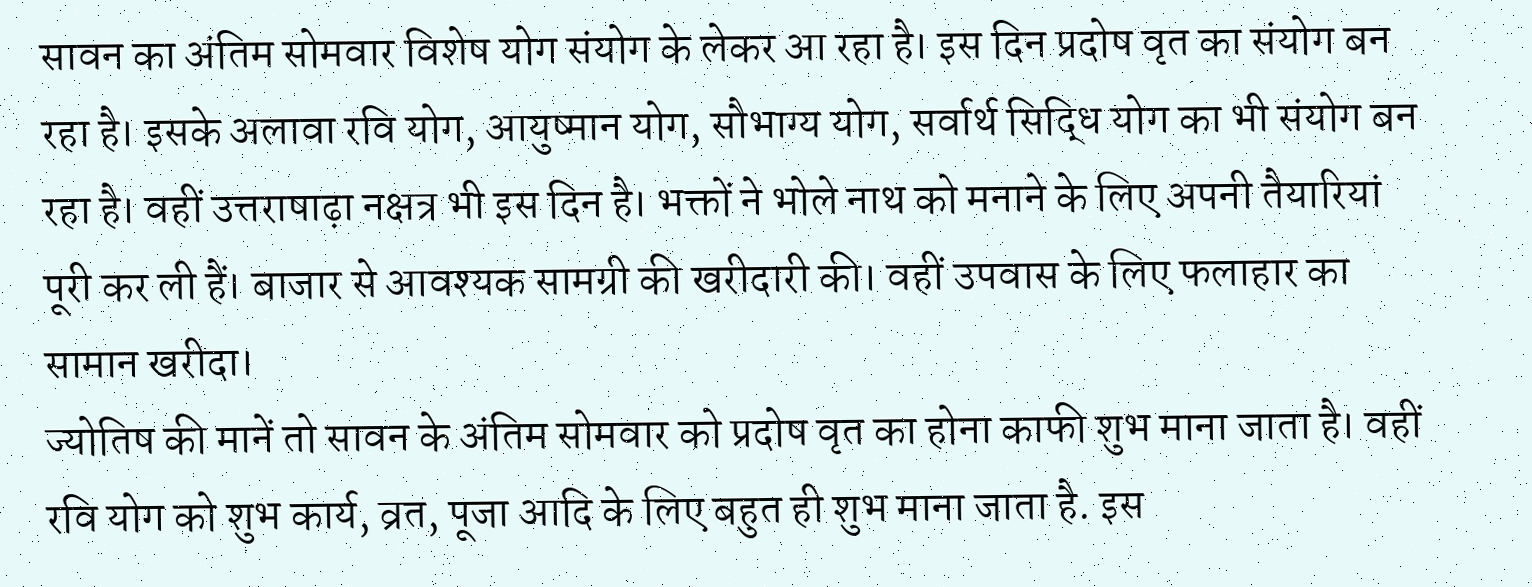सावन का अंतिम सोमवार विशेष योग संयोग के लेकर आ रहा है। इस दिन प्रदोष वृत का संयोग बन रहा है। इसके अलावा रवि योग, आयुष्मान योग, सौभाग्य योग, सर्वार्थ सिद्धि योग का भी संयोग बन रहा है। वहीं उत्तराषाढ़ा नक्षत्र भी इस दिन है। भक्तों ने भोले नाथ को मनाने के लिए अपनी तैयारियां पूरी कर ली हैं। बाजार से आवश्यक सामग्री की खरीदारी की। वहीं उपवास के लिए फलाहार का सामान खरीदा।
ज्योतिष की मानें तो सावन के अंतिम सोमवार को प्रदोष वृत का होना काफी शुभ माना जाता है। वहीं रवि योग को शुभ कार्य, व्रत, पूजा आदि के लिए बहुत ही शुभ माना जाता है. इस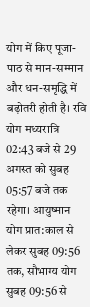योग में किए पूजा-पाठ से मान-सम्मान और धन-समृद्धि में बढ़ोतरी होती है। रवि योग मध्यरात्रि 02:43 बजे से 29 अगस्त को सुबह 05:57 बजे तक रहेगा। आयुष्मान योग प्रात:काल से लेकर सुबह 09:56 तक, सौभाग्य योग सुबह 09:56 से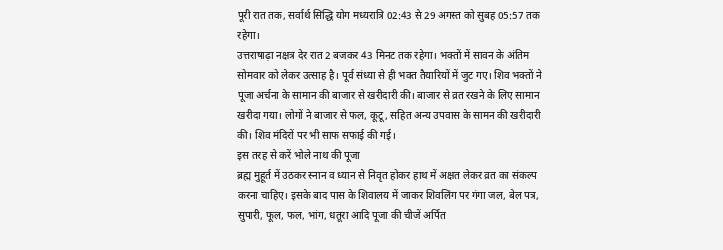पूरी रात तक, सर्वार्थ सिद्धि योग मध्यरात्रि 02:43 से 29 अगस्त को सुबह 05:57 तक रहेगा।
उत्तराषाढ़ा नक्षत्र देर रात 2 बजकर 43 मिनट तक रहेगा। भक्तों में सावन के अंतिम सोमवार को लेकर उत्साह है। पूर्व संध्या से ही भक्त तैयारियों में जुट गए। शिव भक्तों ने पूजा अर्चना के सामान की बाजार से खरीदारी की। बाजार से व्रत रखने के लिए सामान खरीदा गया। लोगों ने बाजार से फल, कूटू, सहित अन्य उपवास के सामन की खरीदारी की। शिव मंदिरों पर भी साफ सफाई की गई।
इस तरह से करें भोले नाथ की पूजा
ब्रह्म मुहूर्त में उठकर स्नान व ध्यान से निवृत होकर हाथ में अक्षत लेकर व्रत का संकल्प करना चाहिए। इसके बाद पास के शिवालय में जाकर शिवलिंग पर गंगा जल, बेल पत्र, सुपारी, फूल, फल, भांग, धतूरा आदि पूजा की चीजें अर्पित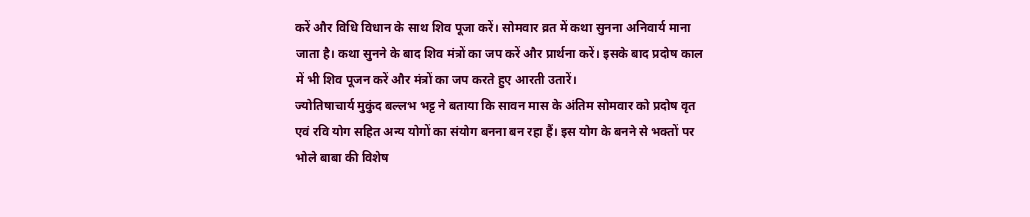करें और विधि विधान के साथ शिव पूजा करें। सोमवार व्रत में कथा सुनना अनिवार्य माना जाता है। कथा सुनने के बाद शिव मंत्रों का जप करें और प्रार्थना करें। इसके बाद प्रदोष काल में भी शिव पूजन करें और मंत्रों का जप करते हुए आरती उतारें।
ज्योतिषाचार्य मुकुंद बल्लभ भट्ट ने बताया कि सावन मास के अंतिम सोमवार को प्रदोष वृत एवं रवि योग सहित अन्य योगों का संयोग बनना बन रहा हैं। इस योग के बनने से भक्तों पर भोले बाबा की विशेष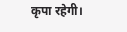कृपा रहेगी।